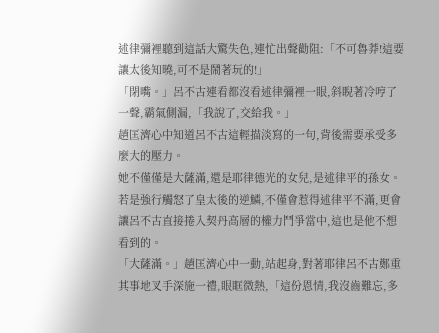述律彌裡聽到這話大驚失色,連忙出聲勸阻:「不可魯莽!這要讓太後知曉,可不是鬧著玩的!」
「閉嘴。」呂不古連看都沒看述律彌裡一眼,斜睨著冷哼了一聲,霸氣側漏,「我說了,交給我。」
趙匡濟心中知道呂不古這輕描淡寫的一句,背後需要承受多麼大的壓力。
她不僅僅是大薩滿,還是耶律德光的女兒,是述律平的孫女。
若是強行觸怒了皇太後的逆鱗,不僅會惹得述律平不滿,更會讓呂不古直接捲入契丹高層的權力鬥爭當中,這也是他不想看到的。
「大薩滿。」趙匡濟心中一動,站起身,對著耶律呂不古鄭重其事地叉手深施一禮,眼眶微熱,「這份恩情,我沒齒難忘,多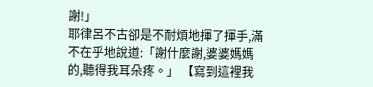謝!」
耶律呂不古卻是不耐煩地揮了揮手,滿不在乎地說道:「謝什麼謝,婆婆媽媽的,聽得我耳朵疼。」 【寫到這裡我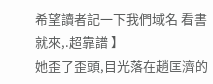希望讀者記一下我們域名 看書就來,.超靠譜 】
她歪了歪頭,目光落在趙匡濟的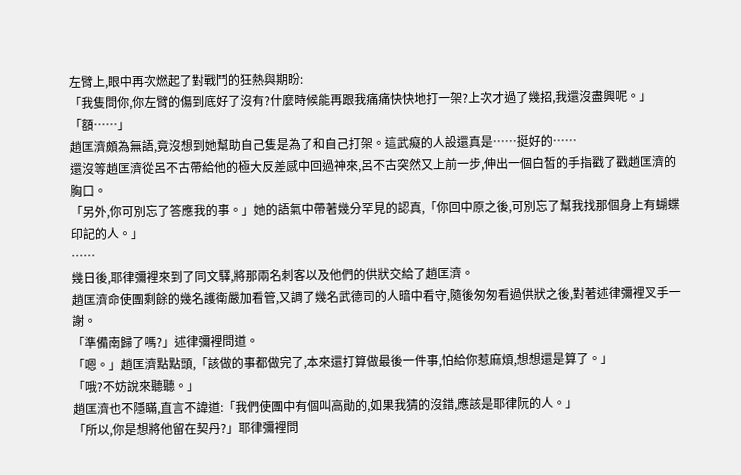左臂上,眼中再次燃起了對戰鬥的狂熱與期盼:
「我隻問你,你左臂的傷到底好了沒有?什麼時候能再跟我痛痛快快地打一架?上次才過了幾招,我還沒盡興呢。」
「額……」
趙匡濟頗為無語,竟沒想到她幫助自己隻是為了和自己打架。這武癡的人設還真是……挺好的……
還沒等趙匡濟從呂不古帶給他的極大反差感中回過神來,呂不古突然又上前一步,伸出一個白皙的手指戳了戳趙匡濟的胸口。
「另外,你可別忘了答應我的事。」她的語氣中帶著幾分罕見的認真,「你回中原之後,可別忘了幫我找那個身上有蝴蝶印記的人。」
……
幾日後,耶律彌裡來到了同文驛,將那兩名刺客以及他們的供狀交給了趙匡濟。
趙匡濟命使團剩餘的幾名護衛嚴加看管,又調了幾名武德司的人暗中看守,隨後匆匆看過供狀之後,對著述律彌裡叉手一謝。
「準備南歸了嗎?」述律彌裡問道。
「嗯。」趙匡濟點點頭,「該做的事都做完了,本來還打算做最後一件事,怕給你惹麻煩,想想還是算了。」
「哦?不妨說來聽聽。」
趙匡濟也不隱瞞,直言不諱道:「我們使團中有個叫高勛的,如果我猜的沒錯,應該是耶律阮的人。」
「所以,你是想將他留在契丹?」耶律彌裡問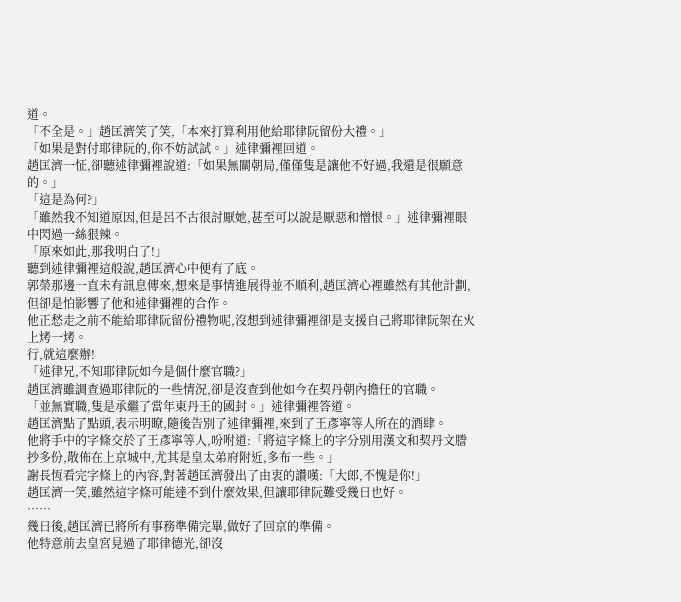道。
「不全是。」趙匡濟笑了笑,「本來打算利用他給耶律阮留份大禮。」
「如果是對付耶律阮的,你不妨試試。」述律彌裡回道。
趙匡濟一怔,卻聽述律彌裡說道:「如果無關朝局,僅僅隻是讓他不好過,我還是很願意的。」
「這是為何?」
「雖然我不知道原因,但是呂不古很討厭她,甚至可以說是厭惡和憎恨。」述律彌裡眼中閃過一絲狠辣。
「原來如此,那我明白了!」
聽到述律彌裡這般說,趙匡濟心中便有了底。
郭榮那邊一直未有訊息傳來,想來是事情進展得並不順利,趙匡濟心裡雖然有其他計劃,但卻是怕影響了他和述律彌裡的合作。
他正愁走之前不能給耶律阮留份禮物呢,沒想到述律彌裡卻是支援自己將耶律阮架在火上烤一烤。
行,就這麼辦!
「述律兄,不知耶律阮如今是個什麼官職?」
趙匡濟雖調查過耶律阮的一些情況,卻是沒查到他如今在契丹朝內擔任的官職。
「並無實職,隻是承繼了當年東丹王的國封。」述律彌裡答道。
趙匡濟點了點頭,表示明瞭,隨後告別了述律彌裡,來到了王彥寧等人所在的酒肆。
他將手中的字條交於了王彥寧等人,吩咐道:「將這字條上的字分別用漢文和契丹文謄抄多份,散佈在上京城中,尤其是皇太弟府附近,多布一些。」
謝長恆看完字條上的內容,對著趙匡濟發出了由衷的讚嘆:「大郎,不愧是你!」
趙匡濟一笑,雖然這字條可能達不到什麼效果,但讓耶律阮難受幾日也好。
……
幾日後,趙匡濟已將所有事務準備完畢,做好了回京的準備。
他特意前去皇宮見過了耶律德光,卻沒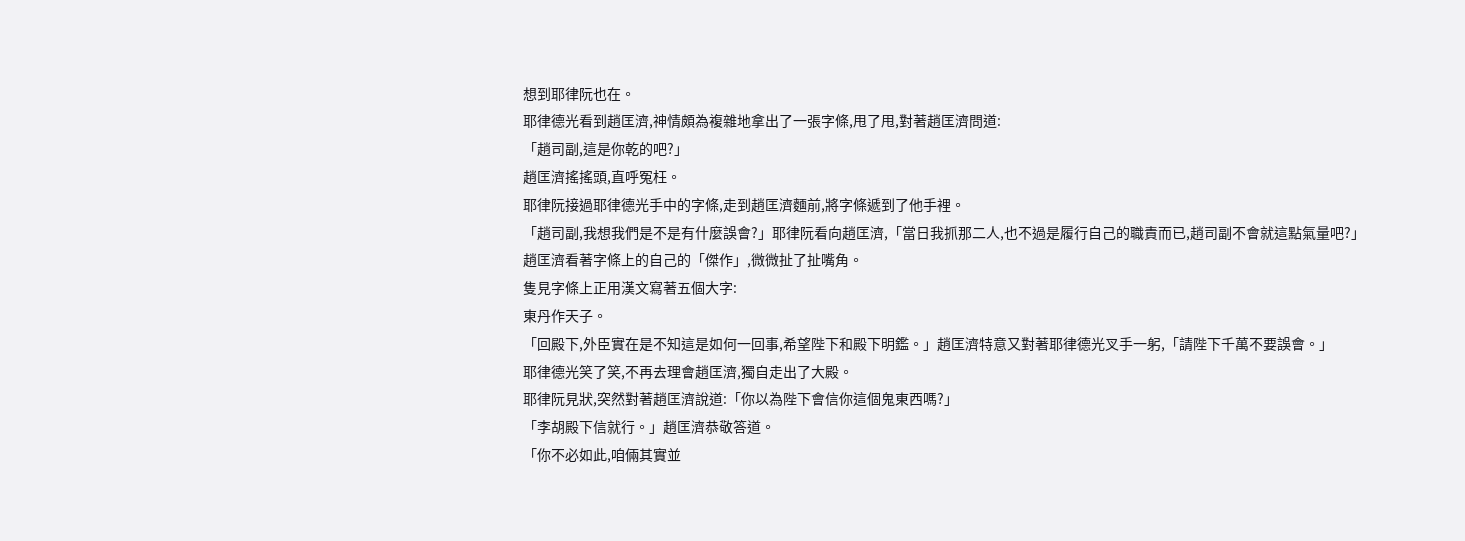想到耶律阮也在。
耶律德光看到趙匡濟,神情頗為複雜地拿出了一張字條,甩了甩,對著趙匡濟問道:
「趙司副,這是你乾的吧?」
趙匡濟搖搖頭,直呼冤枉。
耶律阮接過耶律德光手中的字條,走到趙匡濟麵前,將字條遞到了他手裡。
「趙司副,我想我們是不是有什麼誤會?」耶律阮看向趙匡濟,「當日我抓那二人,也不過是履行自己的職責而已,趙司副不會就這點氣量吧?」
趙匡濟看著字條上的自己的「傑作」,微微扯了扯嘴角。
隻見字條上正用漢文寫著五個大字:
東丹作天子。
「回殿下,外臣實在是不知這是如何一回事,希望陛下和殿下明鑑。」趙匡濟特意又對著耶律德光叉手一躬,「請陛下千萬不要誤會。」
耶律德光笑了笑,不再去理會趙匡濟,獨自走出了大殿。
耶律阮見狀,突然對著趙匡濟說道:「你以為陛下會信你這個鬼東西嗎?」
「李胡殿下信就行。」趙匡濟恭敬答道。
「你不必如此,咱倆其實並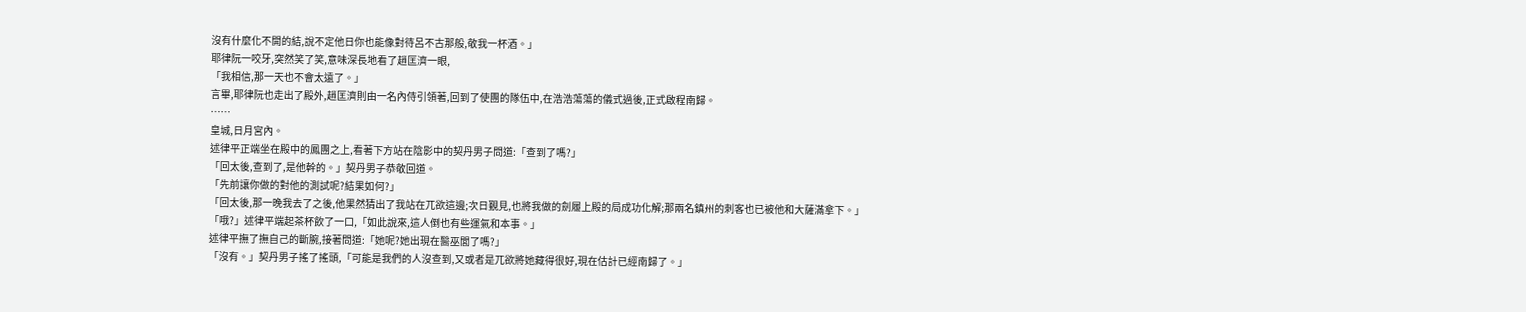沒有什麼化不開的結,說不定他日你也能像對待呂不古那般,敬我一杯酒。」
耶律阮一咬牙,突然笑了笑,意味深長地看了趙匡濟一眼,
「我相信,那一天也不會太遠了。」
言畢,耶律阮也走出了殿外,趙匡濟則由一名內侍引領著,回到了使團的隊伍中,在浩浩蕩蕩的儀式過後,正式啟程南歸。
……
皇城,日月宮內。
述律平正端坐在殿中的鳳團之上,看著下方站在陰影中的契丹男子問道:「查到了嗎?」
「回太後,查到了,是他幹的。」契丹男子恭敬回道。
「先前讓你做的對他的測試呢?結果如何?」
「回太後,那一晚我去了之後,他果然猜出了我站在兀欲這邊;次日覲見,也將我做的劍履上殿的局成功化解;那兩名鎮州的刺客也已被他和大薩滿拿下。」
「哦?」述律平端起茶杯飲了一口,「如此說來,這人倒也有些運氣和本事。」
述律平撫了撫自己的斷腕,接著問道:「她呢?她出現在醫巫閭了嗎?」
「沒有。」契丹男子搖了搖頭,「可能是我們的人沒查到,又或者是兀欲將她藏得很好,現在估計已經南歸了。」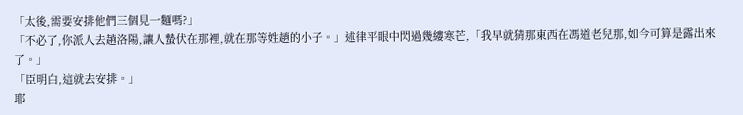「太後,需要安排他們三個見一麵嗎?」
「不必了,你派人去趟洛陽,讓人蟄伏在那裡,就在那等姓趙的小子。」述律平眼中閃過幾縷寒芒,「我早就猜那東西在馮道老兒那,如今可算是露出來了。」
「臣明白,這就去安排。」
耶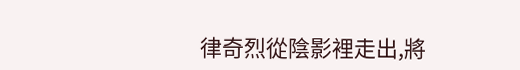律奇烈從陰影裡走出,將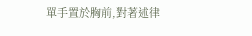單手置於胸前,對著述律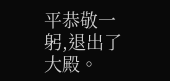平恭敬一躬,退出了大殿。